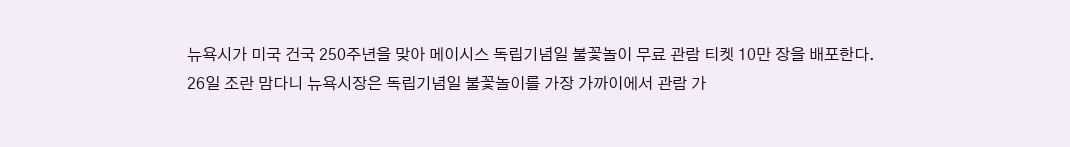뉴욕시가 미국 건국 250주년을 맞아 메이시스 독립기념일 불꽃놀이 무료 관람 티켓 10만 장을 배포한다.
26일 조란 맘다니 뉴욕시장은 독립기념일 불꽃놀이를 가장 가까이에서 관람 가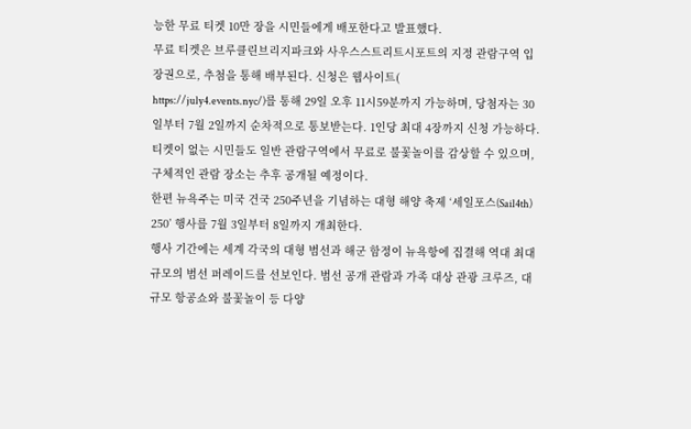능한 무료 티켓 10만 장을 시민들에게 배포한다고 발표했다.
무료 티켓은 브루클린브리지파크와 사우스스트리트시포트의 지정 관람구역 입장권으로, 추첨을 통해 배부된다. 신청은 웹사이트(
https://july4.events.nyc/)를 통해 29일 오후 11시59분까지 가능하며, 당첨자는 30일부터 7월 2일까지 순차적으로 통보받는다. 1인당 최대 4장까지 신청 가능하다.
티켓이 없는 시민들도 일반 관람구역에서 무료로 불꽃놀이를 감상할 수 있으며, 구체적인 관람 장소는 추후 공개될 예정이다.
한편 뉴욕주는 미국 건국 250주년을 기념하는 대형 해양 축제 ‘세일포스(Sail4th) 250’ 행사를 7월 3일부터 8일까지 개최한다.
행사 기간에는 세계 각국의 대형 범선과 해군 함정이 뉴욕항에 집결해 역대 최대 규모의 범선 퍼레이드를 선보인다. 범선 공개 관람과 가족 대상 관광 크루즈, 대규모 항공쇼와 불꽃놀이 등 다양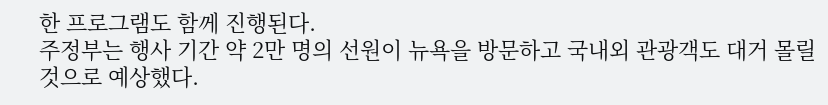한 프로그램도 함께 진행된다.
주정부는 행사 기간 약 2만 명의 선원이 뉴욕을 방문하고 국내외 관광객도 대거 몰릴 것으로 예상했다.